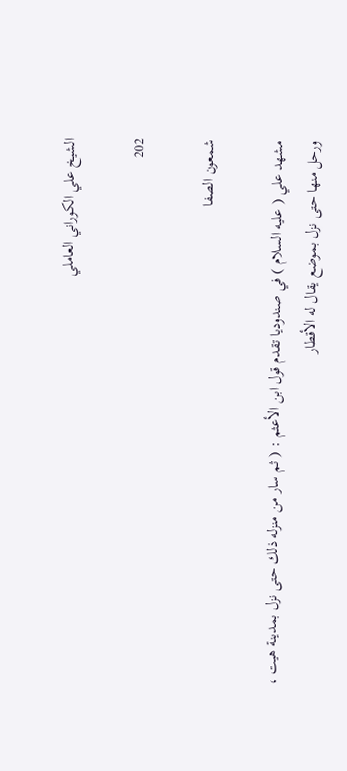الشيخ علي الكوراني العاملي

202

شمعون الصفا

مشهد علي ( عليه السلام ) في صندوديا تقدم قول ابن الأعثم : ( ثم سار من منزله ذلك حتى نزل بمدينة هيت ، ورحل منها حتى نزل بموضع يقال له الأقطار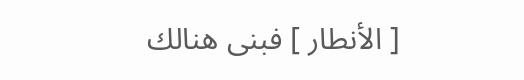[ الأنطار ] فبنى هنالك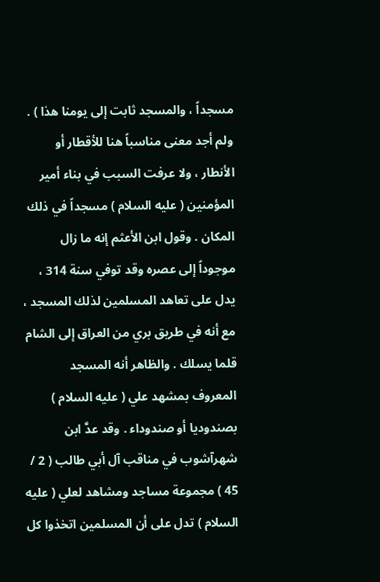مسجداً ، والمسجد ثابت إلى يومنا هذا ) . ولم أجد معنى مناسباً هنا للأقطار أو الأنطار ، ولا عرفت السبب في بناء أمير المؤمنين ( عليه السلام ) مسجداً في ذلك المكان . وقول ابن الأعثم إنه ما زال موجوداً إلى عصره وقد توفي سنة 314 ، يدل على تعاهد المسلمين لذلك المسجد ، مع أنه في طريق بري من العراق إلى الشام قلما يسلك . والظاهر أنه المسجد المعروف بمشهد علي ( عليه السلام ) بصندوديا أو صندوداء . وقد عدَّ ابن شهرآشوب في مناقب آل أبي طالب ( 2 / 45 ) مجموعة مساجد ومشاهد لعلي ( عليه السلام ) تدل على أن المسلمين اتخذوا كل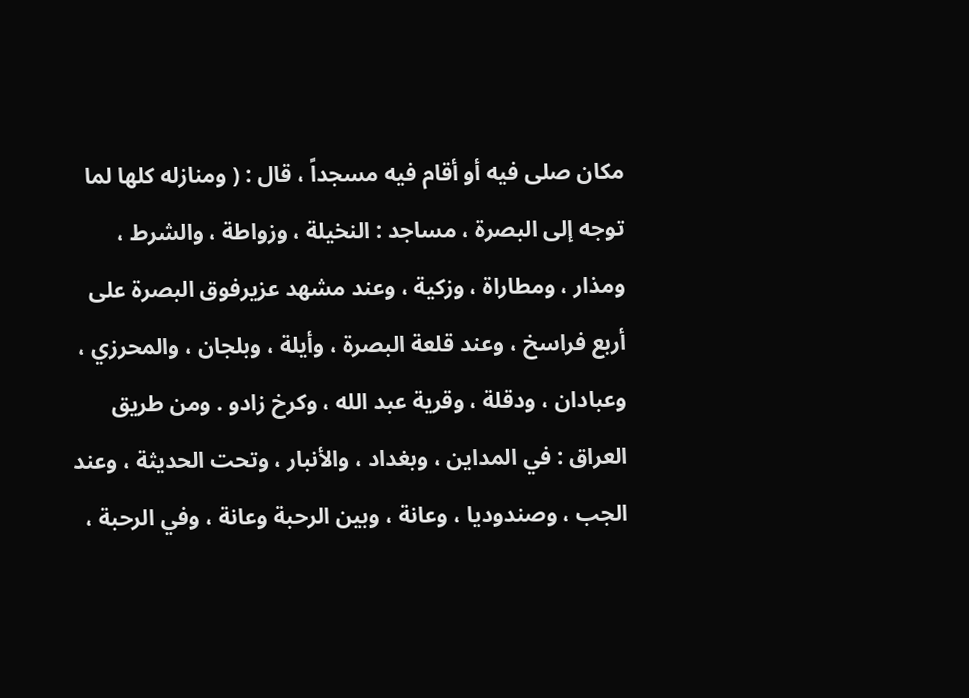مكان صلى فيه أو أقام فيه مسجداً ، قال : ( ومنازله كلها لما توجه إلى البصرة ، مساجد : النخيلة ، وزواطة ، والشرط ، ومذار ، ومطاراة ، وزكية ، وعند مشهد عزيرفوق البصرة على أربع فراسخ ، وعند قلعة البصرة ، وأيلة ، وبلجان ، والمحرزي ، وعبادان ، ودقلة ، وقرية عبد الله ، وكرخ زادو . ومن طريق العراق : في المداين ، وبغداد ، والأنبار ، وتحت الحديثة ، وعند الجب ، وصندوديا ، وعانة ، وبين الرحبة وعانة ، وفي الرحبة ،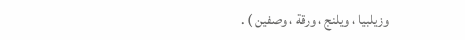وزيلبيا ، ويلنج ، ورقة ، وصفين ) .